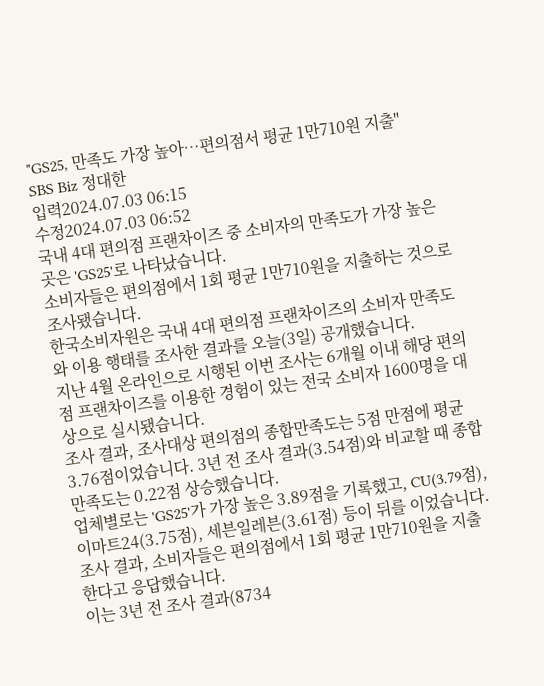"GS25, 만족도 가장 높아…편의점서 평균 1만710원 지출"
SBS Biz 정대한
입력2024.07.03 06:15
수정2024.07.03 06:52
국내 4대 편의점 프랜차이즈 중 소비자의 만족도가 가장 높은 곳은 'GS25'로 나타났습니다.
소비자들은 편의점에서 1회 평균 1만710원을 지출하는 것으로 조사됐습니다.
한국소비자원은 국내 4대 편의점 프랜차이즈의 소비자 만족도와 이용 행태를 조사한 결과를 오늘(3일) 공개했습니다.
지난 4월 온라인으로 시행된 이번 조사는 6개월 이내 해당 편의점 프랜차이즈를 이용한 경험이 있는 전국 소비자 1600명을 대상으로 실시됐습니다.
조사 결과, 조사대상 편의점의 종합만족도는 5점 만점에 평균 3.76점이었습니다. 3년 전 조사 결과(3.54점)와 비교할 때 종합만족도는 0.22점 상승했습니다.
업체별로는 'GS25'가 가장 높은 3.89점을 기록했고, CU(3.79점), 이마트24(3.75점), 세븐일레븐(3.61점) 등이 뒤를 이었습니다.
조사 결과, 소비자들은 편의점에서 1회 평균 1만710원을 지출한다고 응답했습니다.
이는 3년 전 조사 결과(8734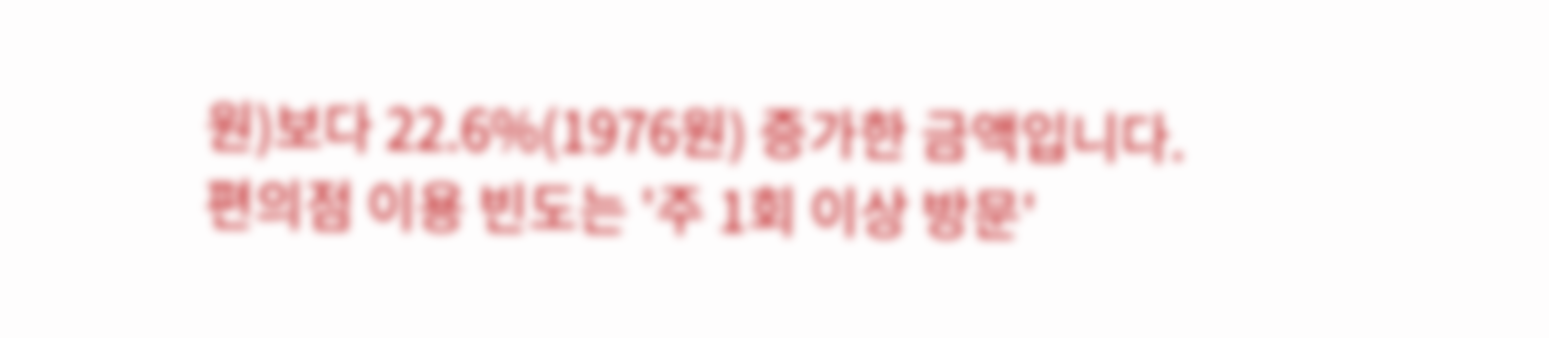원)보다 22.6%(1976원) 증가한 금액입니다.
편의점 이용 빈도는 '주 1회 이상 방문'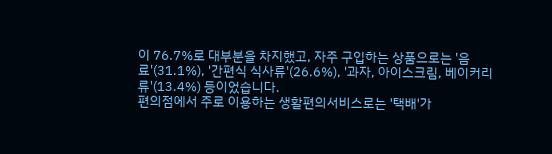이 76.7%로 대부분을 차지했고, 자주 구입하는 상품으로는 '음료'(31.1%), '간편식 식사류'(26.6%), '과자, 아이스크림, 베이커리류'(13.4%) 등이었습니다.
편의점에서 주로 이용하는 생활편의서비스로는 '택배'가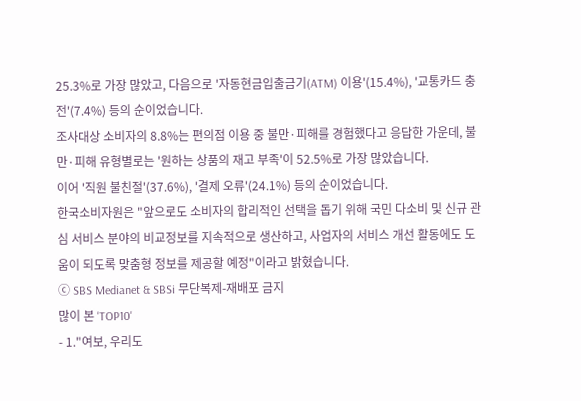25.3%로 가장 많았고, 다음으로 '자동현금입출금기(ATM) 이용'(15.4%), '교통카드 충전'(7.4%) 등의 순이었습니다.
조사대상 소비자의 8.8%는 편의점 이용 중 불만·피해를 경험했다고 응답한 가운데, 불만·피해 유형별로는 '원하는 상품의 재고 부족'이 52.5%로 가장 많았습니다.
이어 '직원 불친절'(37.6%), '결제 오류'(24.1%) 등의 순이었습니다.
한국소비자원은 "앞으로도 소비자의 합리적인 선택을 돕기 위해 국민 다소비 및 신규 관심 서비스 분야의 비교정보를 지속적으로 생산하고, 사업자의 서비스 개선 활동에도 도움이 되도록 맞춤형 정보를 제공할 예정"이라고 밝혔습니다.
ⓒ SBS Medianet & SBSi 무단복제-재배포 금지
많이 본 'TOP10'
- 1."여보, 우리도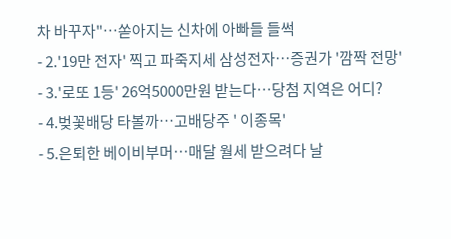차 바꾸자"…쏟아지는 신차에 아빠들 들썩
- 2.'19만 전자' 찍고 파죽지세 삼성전자…증권가 '깜짝 전망'
- 3.'로또 1등' 26억5000만원 받는다…당첨 지역은 어디?
- 4.벚꽃배당 타볼까…고배당주 ' 이종목'
- 5.은퇴한 베이비부머…매달 월세 받으려다 날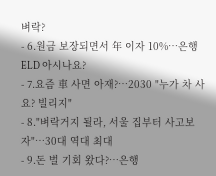벼락?
- 6.원금 보장되면서 年 이자 10%…은행 ELD 아시나요?
- 7.요즘 車 사면 아재?…2030 "누가 차 사요? 빌리지"
- 8."벼락거지 될라, 서울 집부터 사고보자"…30대 역대 최대
- 9.돈 벌 기회 왔다?…은행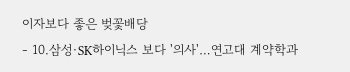이자보다 좋은 벚꽃배당
- 10.삼성·SK하이닉스 보다 '의사'…연고대 계약학과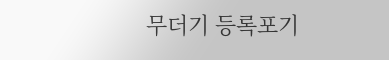무더기 등록포기